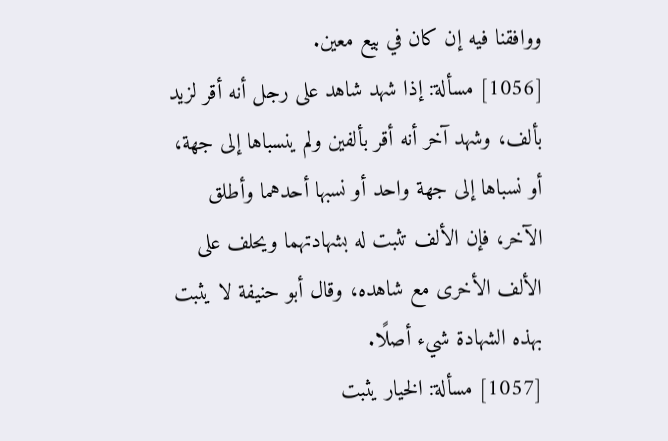ووافقنا فيه إن كان في بيع معين.
[1056] مسألة: إذا شهد شاهد على رجل أنه أقر لزيد بألف، وشهد آخر أنه أقر بألفين ولم ينسباها إلى جهة، أو نسباها إلى جهة واحد أو نسبها أحدهما وأطلق الآخر، فإن الألف تثبت له بشهادتهما ويحلف على الألف الأخرى مع شاهده، وقال أبو حنيفة لا يثبت بهذه الشهادة شيء أصلًا.
[1057] مسألة: الخيار يثبت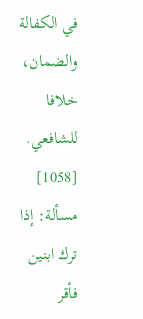في الكفالة والضمان، خلافا للشافعي.
[1058] مسألة: إذا ترك ابنين فأقر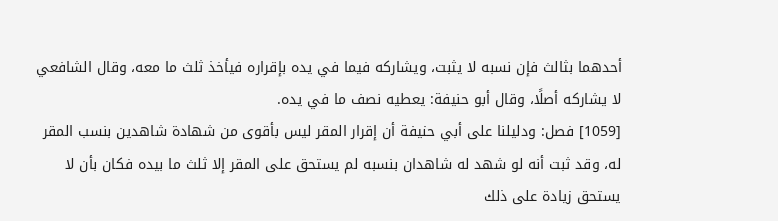أحدهما بثالث فإن نسبه لا يثبت، ويشاركه فيما في يده بإقراره فيأخذ ثلث ما معه، وقال الشافعي لا يشاركه أصلًا، وقال أبو حنيفة: يعطيه نصف ما في يده.
[1059] فصل: ودليلنا على أبي حنيفة أن إقرار المقر ليس بأقوى من شهادة شاهدين بنسب المقر له، وقد ثبت أنه لو شهد له شاهدان بنسبه لم يستحق على المقر إلا ثلث ما بيده فكان بأن لا يستحق زيادة على ذلك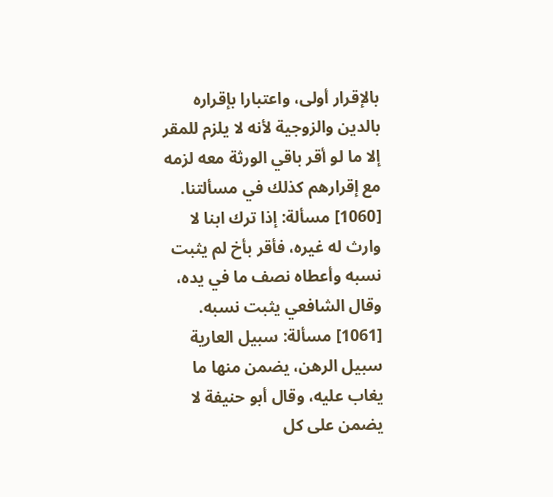بالإقرار أولى، واعتبارا بإقراره بالدين والزوجية لأنه لا يلزم للمقر إلا ما لو أقر باقي الورثة معه لزمه مع إقرارهم كذلك في مسألتنا.
[1060] مسألة: إذا ترك ابنا لا وارث له غيره، فأقر بأخ لم يثبت نسبه وأعطاه نصف ما في يده، وقال الشافعي يثبت نسبه.
[1061] مسألة: سبيل العارية سبيل الرهن، يضمن منها ما يغاب عليه، وقال أبو حنيفة لا يضمن على كل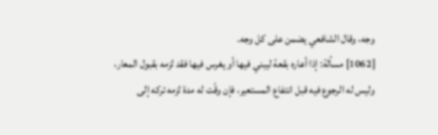وجه، وقال الشافعي يضمن على كل وجه.
[1062] مسألة: إذا أعاره بقعة ليبني فيها أو يغرس فيها فقد لزمه بقبول المعار، وليس له الرجوع فيه قبل انتفاع المستعير، فإن وقّت له مدة لزمه تركه إلى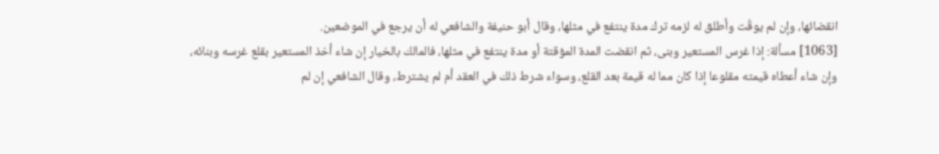انقضائها، وإن لم يوقّت وأطلق له لزمه ترك مدة ينتفع في مثلها، وقال أبو حنيفة والشافعي له أن يرجع في الموضعين.
[1063] مسألة: إذا غرس المستعير وبنى، ثم انقضت المدة المؤقتة أو مدة ينتفع في مثلها، فالمالك بالخيار إن شاء أخذ المستعير بقلع غرسه وبنائه، وإن شاء أعطاه قيمته مقلوعا إذا كان مما له قيمة بعد القلع، وسواء شرط ذلك في العقد أم لم يشترط، وقال الشافعي إن لم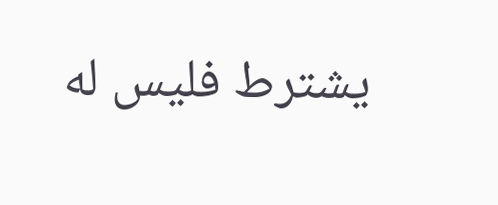يشترط فليس له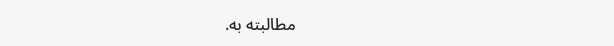مطالبته به.